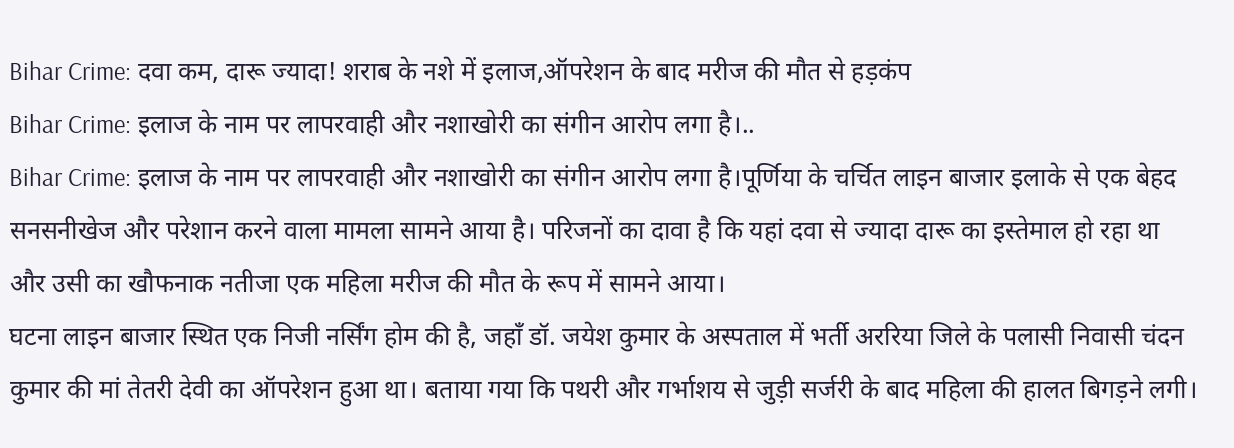Bihar Crime: दवा कम, दारू ज्यादा! शराब के नशे में इलाज,ऑपरेशन के बाद मरीज की मौत से हड़कंप
Bihar Crime: इलाज के नाम पर लापरवाही और नशाखोरी का संगीन आरोप लगा है।..
Bihar Crime: इलाज के नाम पर लापरवाही और नशाखोरी का संगीन आरोप लगा है।पूर्णिया के चर्चित लाइन बाजार इलाके से एक बेहद सनसनीखेज और परेशान करने वाला मामला सामने आया है। परिजनों का दावा है कि यहां दवा से ज्यादा दारू का इस्तेमाल हो रहा था और उसी का खौफनाक नतीजा एक महिला मरीज की मौत के रूप में सामने आया।
घटना लाइन बाजार स्थित एक निजी नर्सिंग होम की है, जहाँ डॉ. जयेश कुमार के अस्पताल में भर्ती अररिया जिले के पलासी निवासी चंदन कुमार की मां तेतरी देवी का ऑपरेशन हुआ था। बताया गया कि पथरी और गर्भाशय से जुड़ी सर्जरी के बाद महिला की हालत बिगड़ने लगी।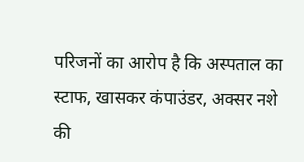परिजनों का आरोप है कि अस्पताल का स्टाफ, खासकर कंपाउंडर, अक्सर नशे की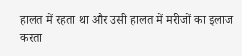हालत में रहता था और उसी हालत में मरीजों का इलाज करता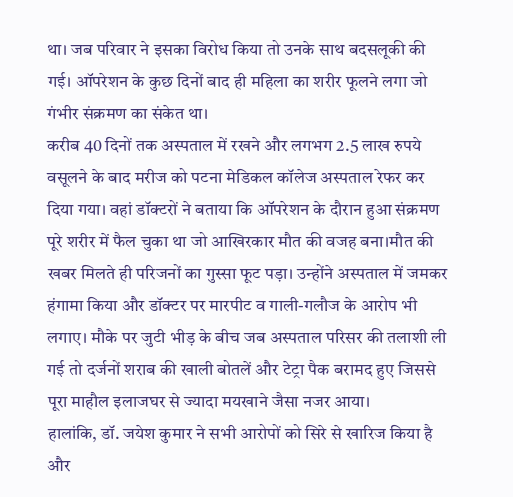था। जब परिवार ने इसका विरोध किया तो उनके साथ बदसलूकी की गई। ऑपरेशन के कुछ दिनों बाद ही महिला का शरीर फूलने लगा जो गंभीर संक्रमण का संकेत था।
करीब 40 दिनों तक अस्पताल में रखने और लगभग 2.5 लाख रुपये वसूलने के बाद मरीज को पटना मेडिकल कॉलेज अस्पताल रेफर कर दिया गया। वहां डॉक्टरों ने बताया कि ऑपरेशन के दौरान हुआ संक्रमण पूरे शरीर में फैल चुका था जो आखिरकार मौत की वजह बना।मौत की खबर मिलते ही परिजनों का गुस्सा फूट पड़ा। उन्होंने अस्पताल में जमकर हंगामा किया और डॉक्टर पर मारपीट व गाली-गलौज के आरोप भी लगाए। मौके पर जुटी भीड़ के बीच जब अस्पताल परिसर की तलाशी ली गई तो दर्जनों शराब की खाली बोतलें और टेट्रा पैक बरामद हुए जिससे पूरा माहौल इलाजघर से ज्यादा मयखाने जैसा नजर आया।
हालांकि, डॉ. जयेश कुमार ने सभी आरोपों को सिरे से खारिज किया है और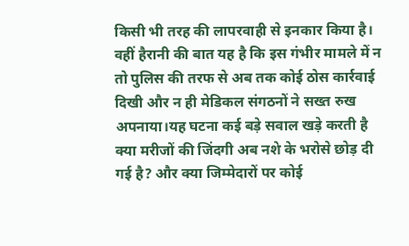किसी भी तरह की लापरवाही से इनकार किया है। वहीं हैरानी की बात यह है कि इस गंभीर मामले में न तो पुलिस की तरफ से अब तक कोई ठोस कार्रवाई दिखी और न ही मेडिकल संगठनों ने सख्त रुख अपनाया।यह घटना कई बड़े सवाल खड़े करती है क्या मरीजों की जिंदगी अब नशे के भरोसे छोड़ दी गई है? और क्या जिम्मेदारों पर कोई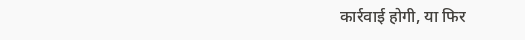कार्रवाई होगी, या फिर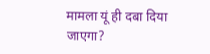मामला यूं ही दबा दिया जाएगा?